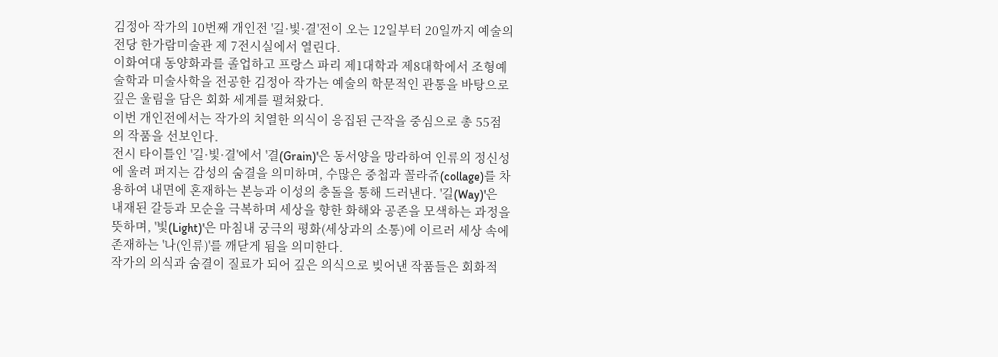김정아 작가의 10번째 개인전 '길·빛·결'전이 오는 12일부터 20일까지 예술의전당 한가람미술관 제 7전시실에서 열린다.
이화여대 동양화과를 졸업하고 프랑스 파리 제1대학과 제8대학에서 조형예술학과 미술사학을 전공한 김정아 작가는 예술의 학문적인 관통을 바탕으로 깊은 울림을 담은 회화 세계를 펼쳐왔다.
이번 개인전에서는 작가의 치열한 의식이 응집된 근작을 중심으로 총 55점의 작품을 선보인다.
전시 타이틀인 '길·빛·결'에서 '결(Grain)'은 동서양을 망라하여 인류의 정신성에 울려 퍼지는 감성의 숨결을 의미하며, 수많은 중첩과 꼴라쥬(collage)를 차용하여 내면에 혼재하는 본능과 이성의 충돌을 통해 드러낸다. '길(Way)'은 내재된 갈등과 모순을 극복하며 세상을 향한 화해와 공존을 모색하는 과정을 뜻하며, '빛(Light)'은 마침내 궁극의 평화(세상과의 소통)에 이르러 세상 속에 존재하는 '나(인류)'를 깨닫게 됨을 의미한다.
작가의 의식과 숨결이 질료가 되어 깊은 의식으로 빚어낸 작품들은 회화적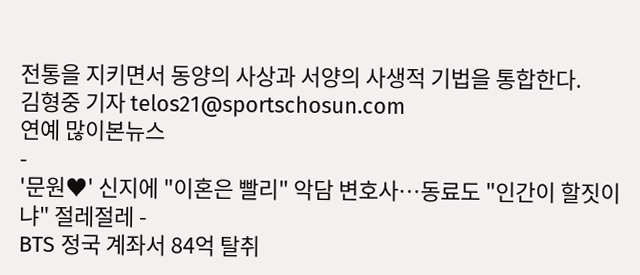전통을 지키면서 동양의 사상과 서양의 사생적 기법을 통합한다.
김형중 기자 telos21@sportschosun.com
연예 많이본뉴스
-
'문원♥' 신지에 "이혼은 빨리" 악담 변호사…동료도 "인간이 할짓이냐" 절레절레 -
BTS 정국 계좌서 84억 탈취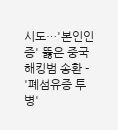시도…'본인인증' 뚫은 중국 해킹범 송환 -
'폐섬유증 투병'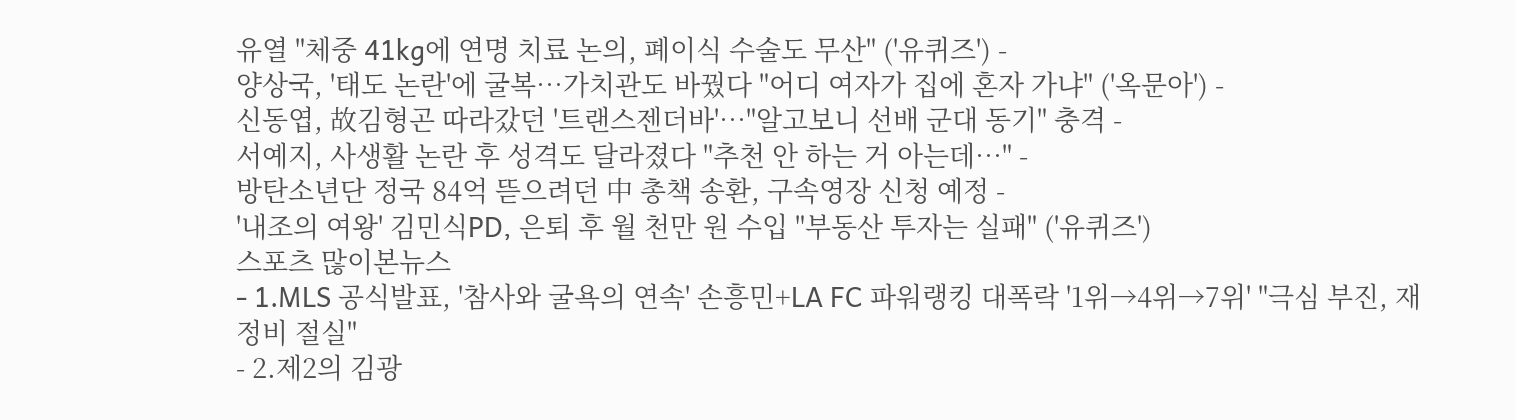유열 "체중 41kg에 연명 치료 논의, 폐이식 수술도 무산" ('유퀴즈') -
양상국, '태도 논란'에 굴복…가치관도 바꿨다 "어디 여자가 집에 혼자 가냐" ('옥문아') -
신동엽, 故김형곤 따라갔던 '트랜스젠더바'…"알고보니 선배 군대 동기" 충격 -
서예지, 사생활 논란 후 성격도 달라졌다 "추천 안 하는 거 아는데…" -
방탄소년단 정국 84억 뜯으려던 中 총책 송환, 구속영장 신청 예정 -
'내조의 여왕' 김민식PD, 은퇴 후 월 천만 원 수입 "부동산 투자는 실패" ('유퀴즈')
스포츠 많이본뉴스
- 1.MLS 공식발표, '참사와 굴욕의 연속' 손흥민+LA FC 파워랭킹 대폭락 '1위→4위→7위' "극심 부진, 재정비 절실"
- 2.제2의 김광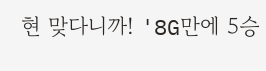현 맞다니까! '8G만에 5승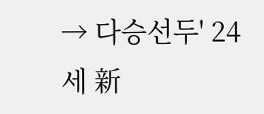→ 다승선두' 24세 新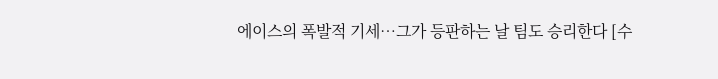에이스의 폭발적 기세…그가 등판하는 날 팀도 승리한다 [수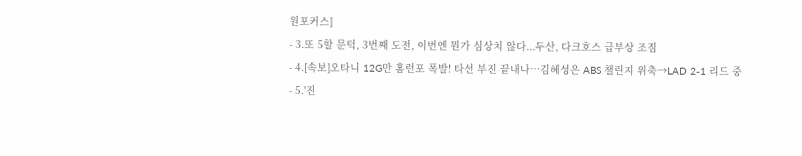원포커스]
- 3.또 5할 문턱, 3번째 도전, 이번엔 뭔가 심상치 않다...두산, 다크호스 급부상 조짐
- 4.[속보]오타니 12G만 홈런포 폭발! 타선 부진 끝내나…김혜성은 ABS 챌린지 위축→LAD 2-1 리드 중
- 5.'진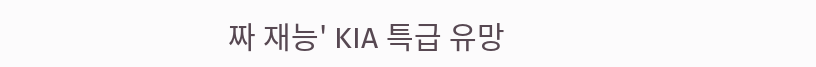짜 재능' KIA 특급 유망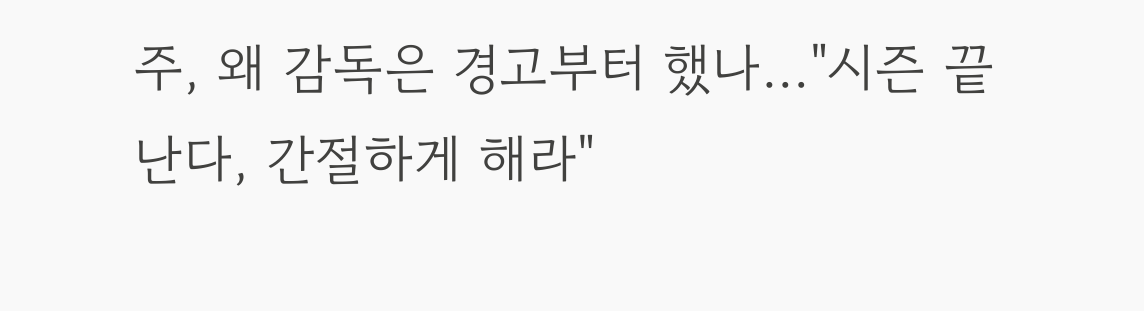주, 왜 감독은 경고부터 했나…"시즌 끝난다, 간절하게 해라"